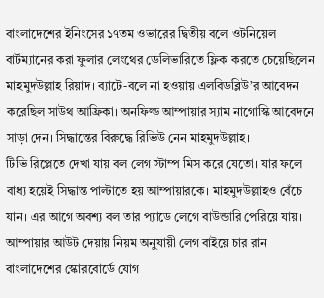বাংলাদেশের ইনিংসের ১৭তম ওভারের দ্বিতীয় বলে ওটনিয়েল বার্টম্যানের করা ফুলার লেংথের ডেলিভারিতে ফ্লিক করতে চেয়েছিলেন মাহমুদউল্লাহ রিয়াদ। ব্যাটে-বলে না হওয়ায় এলবিডব্লিউ’র আবেদন করেছিল সাউথ আফ্রিকা। অনফিল্ড আম্পায়ার স্যাম নাগোস্কি আবেদনে সাড়া দেন। সিদ্ধান্তের বিরুদ্ধে রিভিউ নেন মাহমুদউল্লাহ।
টিভি রিপ্লেতে দেখা যায় বল লেগ স্টাম্প মিস করে যেতো। যার ফলে বাধ্য হয়েই সিদ্ধান্ত পাল্টাতে হয় আম্পায়ারকে। মাহমুদউল্লাহও বেঁচে যান। এর আগে অবশ্য বল তার প্যাডে লেগে বাউন্ডারি পেরিয়ে যায়। আম্পায়ার আউট দেয়ায় নিয়ম অনুযায়ী লেগ বাইয়ে চার রান বাংলাদেশের স্কোরবোর্ডে যোগ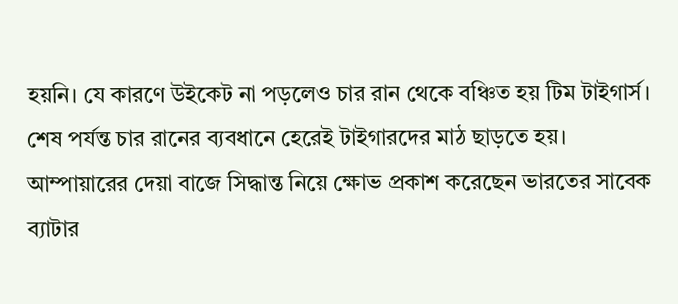হয়নি। যে কারণে উইকেট না পড়লেও চার রান থেকে বঞ্চিত হয় টিম টাইগার্স। শেষ পর্যন্ত চার রানের ব্যবধানে হেরেই টাইগারদের মাঠ ছাড়তে হয়।
আম্পায়ারের দেয়া বাজে সিদ্ধান্ত নিয়ে ক্ষোভ প্রকাশ করেছেন ভারতের সাবেক ব্যাটার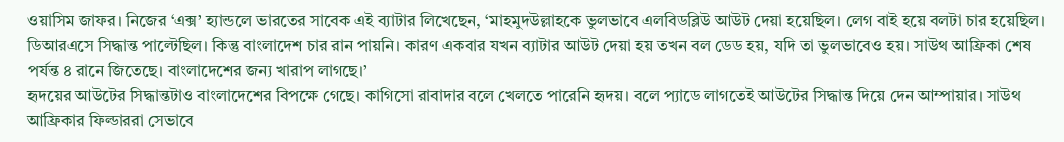ওয়াসিম জাফর। নিজের ‘এক্স’ হ্যান্ডলে ভারতের সাবেক এই ব্যাটার লিখেছেন, ‘মাহমুদউল্লাহকে ভুলভাবে এলবিডব্লিউ আউট দেয়া হয়েছিল। লেগ বাই হয়ে বলটা চার হয়েছিল। ডিআরএসে সিদ্ধান্ত পাল্টেছিল। কিন্তু বাংলাদেশ চার রান পায়নি। কারণ একবার যখন ব্যাটার আউট দেয়া হয় তখন বল ডেড হয়, যদি তা ভুলভাবেও হয়। সাউথ আফ্রিকা শেষ পর্যন্ত ৪ রানে জিতেছে। বাংলাদেশের জন্য খারাপ লাগছে।’
হৃদয়ের আউটের সিদ্ধান্তটাও বাংলাদেশের বিপক্ষে গেছে। কাগিসো রাবাদার বলে খেলতে পারেনি হৃদয়। বলে প্যাডে লাগতেই আউটের সিদ্ধান্ত দিয়ে দেন আম্পায়ার। সাউথ আফ্রিকার ফিল্ডাররা সেভাবে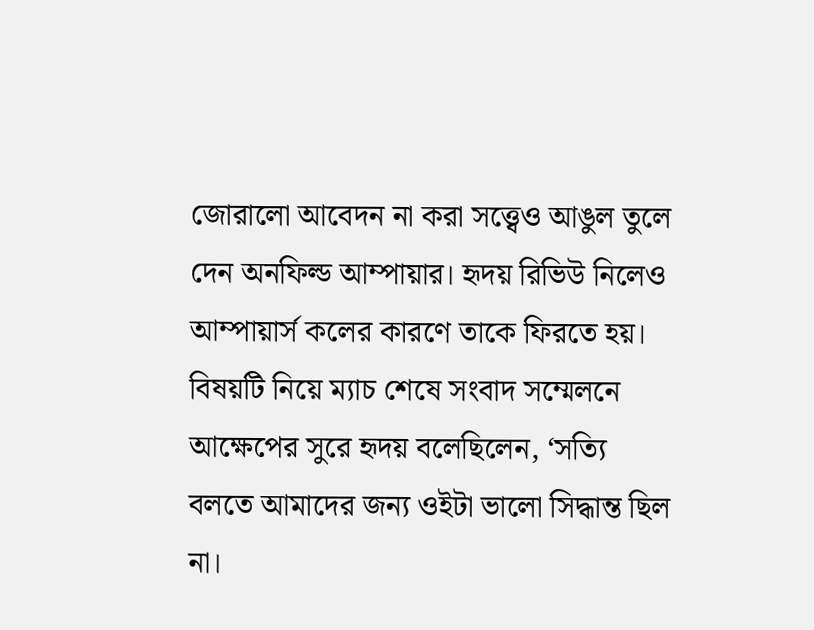জোরালো আবেদন না করা সত্ত্বেও আঙুল তুলে দেন অনফিল্ড আম্পায়ার। হৃদয় রিভিউ নিলেও আম্পায়ার্স কলের কারণে তাকে ফিরতে হয়।
বিষয়টি নিয়ে ম্যাচ শেষে সংবাদ সম্মেলনে আক্ষেপের সুরে হৃদয় বলেছিলেন, ‘সত্যি বলতে আমাদের জন্য ওইটা ভালো সিদ্ধান্ত ছিল না।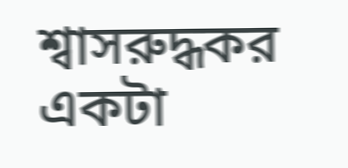শ্বাসরুদ্ধকর একটা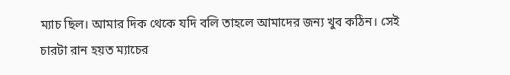ম্যাচ ছিল। আমার দিক থেকে যদি বলি তাহলে আমাদের জন্য খুব কঠিন। সেই চারটা রান হয়ত ম্যাচের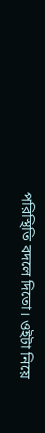পরিস্থিতি বদলে দিতো। ওইটা নিয়ে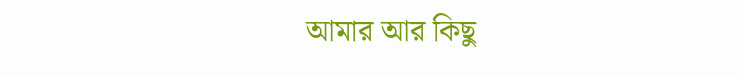আমার আর কিছু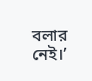বলার নেই।’